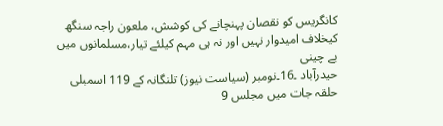کانگریس کو نقصان پہنچانے کی کوشش، ملعون راجہ سنگھ کیخلاف امیدوار نہیں اور نہ ہی مہم کیلئے تیار،مسلمانوں میں بے چینی
حیدرآباد ۔16۔نومبر (سیاست نیوز) تلنگانہ کے 119 اسمبلی حلقہ جات میں مجلس 9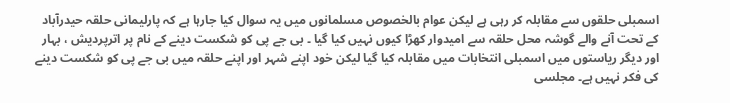اسمبلی حلقوں سے مقابلہ کر رہی ہے لیکن عوام بالخصوص مسلمانوں میں یہ سوال کیا جارہا ہے کہ پارلیمانی حلقہ حیدرآباد کے تحت آنے والے گوشہ محل حلقہ سے امیدوار کھڑا کیوں نہیں کیا گیا ۔ بی جے پی کو شکست دینے کے نام پر اترپردیش ، بہار اور دیگر ریاستوں میں اسمبلی انتخابات میں مقابلہ کیا گیا لیکن خود اپنے شہر اور اپنے حلقہ میں بی جے پی کو شکست دینے کی فکر نہیں ہے۔ مجلسی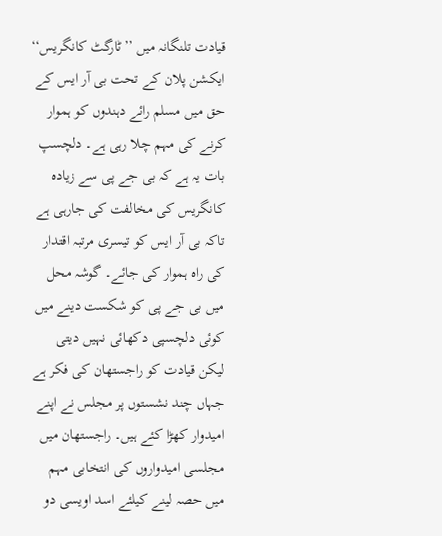قیادت تلنگانہ میں ’’ٹارگٹ کانگریس‘‘ ایکشن پلان کے تحت بی آر ایس کے حق میں مسلم رائے دہندوں کو ہموار کرنے کی مہم چلا رہی ہے۔ دلچسپ بات یہ ہے کہ بی جے پی سے زیادہ کانگریس کی مخالفت کی جارہی ہے تاکہ بی آر ایس کو تیسری مرتبہ اقتدار کی راہ ہموار کی جائے۔ گوشہ محل میں بی جے پی کو شکست دینے میں کوئی دلچسپی دکھائی نہیں دیتی لیکن قیادت کو راجستھان کی فکر ہے جہاں چند نشستوں پر مجلس نے اپنے امیدوار کھڑا کئے ہیں۔ راجستھان میں مجلسی امیدواروں کی انتخابی مہم میں حصہ لینے کیلئے اسد اویسی دو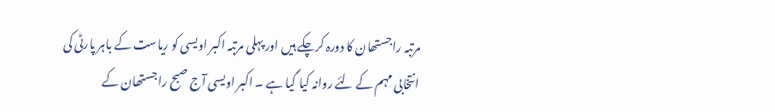مرتبہ راجستھان کا دورہ کرچکے ہیں اور پہلی مرتبہ اکبر اویسی کو ریاست کے باہر پارٹی کی انتخابی مہم کے لئے روانہ کیا گیا ہے ۔ اکبر اویسی آج صبح راجستھان کے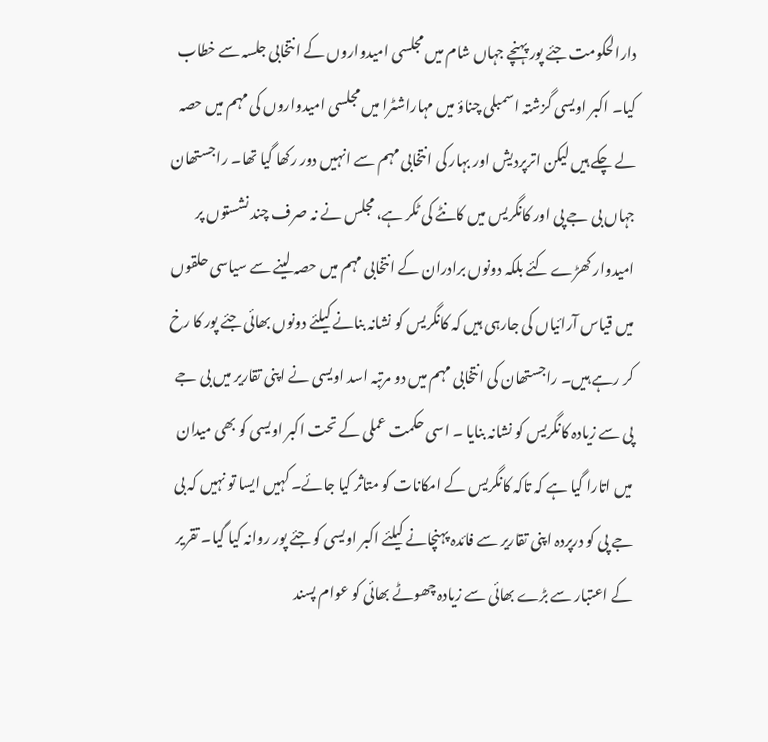دارالحکومت جئے پور پہنچے جہاں شام میں مجلسی امیدواروں کے انتخابی جلسہ سے خطاب کیا۔ اکبر اویسی گزشتہ اسمبلی چناؤ میں مہاراشٹرا میں مجلسی امیدواروں کی مہم میں حصہ لے چکے ہیں لیکن اترپردیش اور بہار کی انتخابی مہم سے انہیں دور رکھا گیا تھا۔ راجستھان جہاں بی جے پی اور کانگریس میں کانٹے کی ٹکر ہے، مجلس نے نہ صرف چند نشستوں پر امیدوار کھڑے کئے بلکہ دونوں برادران کے انتخابی مہم میں حصہ لینے سے سیاسی حلقوں میں قیاس آرائیاں کی جارہی ہیں کہ کانگریس کو نشانہ بنانے کیلئے دونوں بھائی جئے پور کا رخ کر رہے ہیں۔ راجستھان کی انتخابی مہم میں دو مرتبہ اسد اویسی نے اپنی تقاریر میں بی جے پی سے زیادہ کانگریس کو نشانہ بنایا ۔ اسی حکمت عملی کے تحت اکبر اویسی کو بھی میدان میں اتارا گیا ہے کہ تاکہ کانگریس کے امکانات کو متاثر کیا جائے۔ کہیں ایسا تو نہیں کہ بی جے پی کو درپردہ اپنی تقاریر سے فائدہ پہنچانے کیلئے اکبر اویسی کو جئے پور روانہ کیا گیا۔ تقریر کے اعتبار سے بڑے بھائی سے زیادہ چھوٹے بھائی کو عوام پسند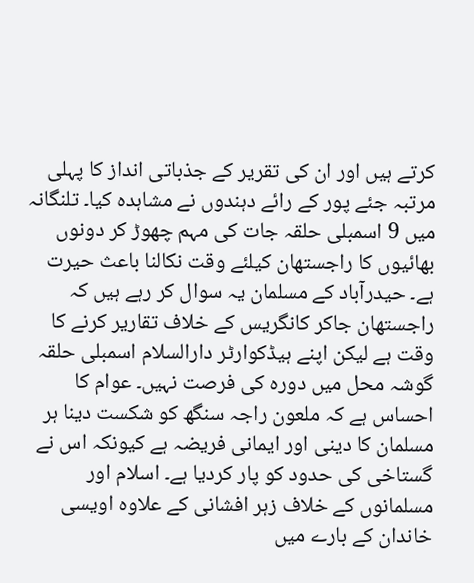کرتے ہیں اور ان کی تقریر کے جذباتی انداز کا پہلی مرتبہ جئے پور کے رائے دہندوں نے مشاہدہ کیا۔ تلنگانہ میں 9 اسمبلی حلقہ جات کی مہم چھوڑ کر دونوں بھائیوں کا راجستھان کیلئے وقت نکالنا باعث حیرت ہے۔ حیدرآباد کے مسلمان یہ سوال کر رہے ہیں کہ راجستھان جاکر کانگریس کے خلاف تقاریر کرنے کا وقت ہے لیکن اپنے ہیڈکوارٹر دارالسلام اسمبلی حلقہ گوشہ محل میں دورہ کی فرصت نہیں۔ عوام کا احساس ہے کہ ملعون راجہ سنگھ کو شکست دینا ہر مسلمان کا دینی اور ایمانی فریضہ ہے کیونکہ اس نے گستاخی کی حدود کو پار کردیا ہے۔ اسلام اور مسلمانوں کے خلاف زہر افشانی کے علاوہ اویسی خاندان کے بارے میں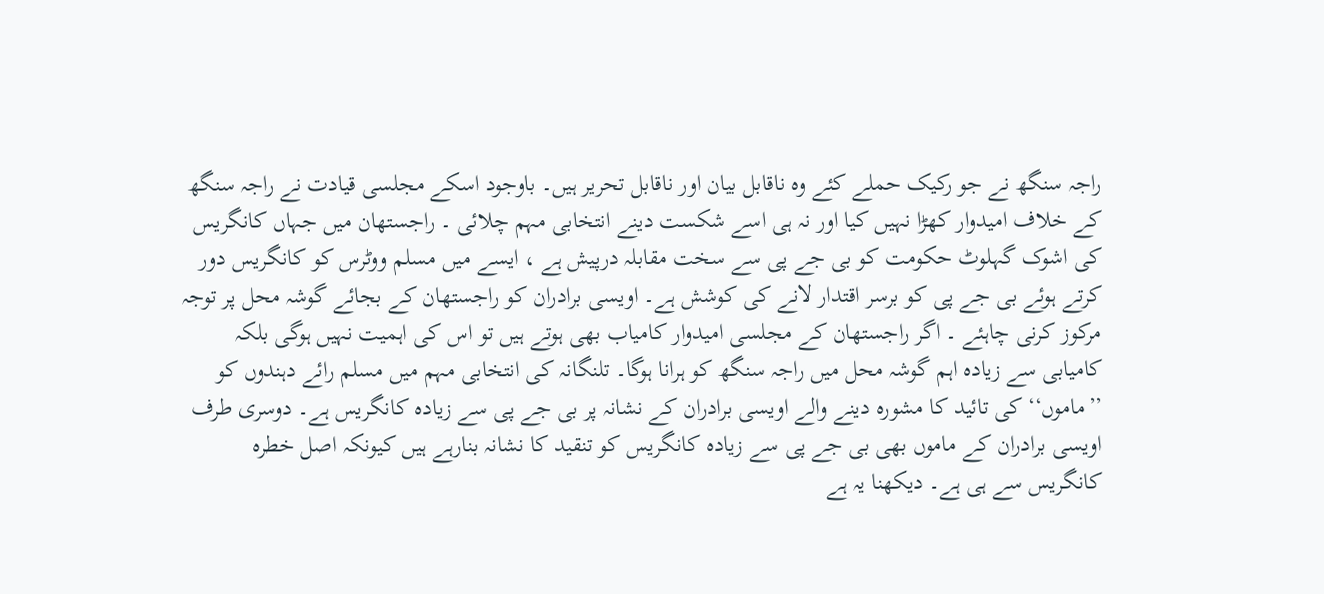راجہ سنگھ نے جو رکیک حملے کئے وہ ناقابل بیان اور ناقابل تحریر ہیں۔ باوجود اسکے مجلسی قیادت نے راجہ سنگھ کے خلاف امیدوار کھڑا نہیں کیا اور نہ ہی اسے شکست دینے انتخابی مہم چلائی ۔ راجستھان میں جہاں کانگریس کی اشوک گہلوٹ حکومت کو بی جے پی سے سخت مقابلہ درپیش ہے ، ایسے میں مسلم ووٹرس کو کانگریس دور کرتے ہوئے بی جے پی کو برسر اقتدار لانے کی کوشش ہے۔ اویسی برادران کو راجستھان کے بجائے گوشہ محل پر توجہ مرکوز کرنی چاہئے ۔ اگر راجستھان کے مجلسی امیدوار کامیاب بھی ہوتے ہیں تو اس کی اہمیت نہیں ہوگی بلکہ کامیابی سے زیادہ اہم گوشہ محل میں راجہ سنگھ کو ہرانا ہوگا۔ تلنگانہ کی انتخابی مہم میں مسلم رائے دہندوں کو ’’ماموں‘‘ کی تائید کا مشورہ دینے والے اویسی برادران کے نشانہ پر بی جے پی سے زیادہ کانگریس ہے۔ دوسری طرف اویسی برادران کے ماموں بھی بی جے پی سے زیادہ کانگریس کو تنقید کا نشانہ بنارہے ہیں کیونکہ اصل خطرہ کانگریس سے ہی ہے۔ دیکھنا یہ ہے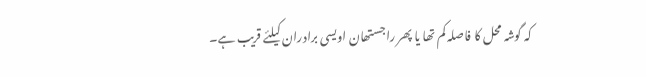کہ گوشہ محل کا فاصلہ کم تھا یا پھر راجستھان اویسی برادران کیلئے قریب ہے۔